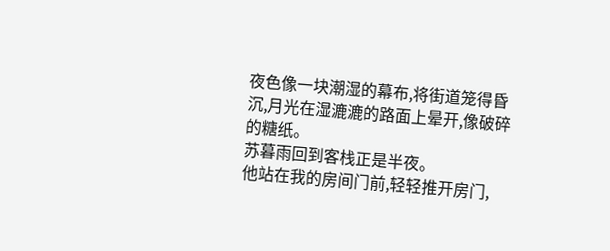夜色像一块潮湿的幕布,将街道笼得昏沉,月光在湿漉漉的路面上晕开,像破碎的糖纸。
苏暮雨回到客栈正是半夜。
他站在我的房间门前,轻轻推开房门,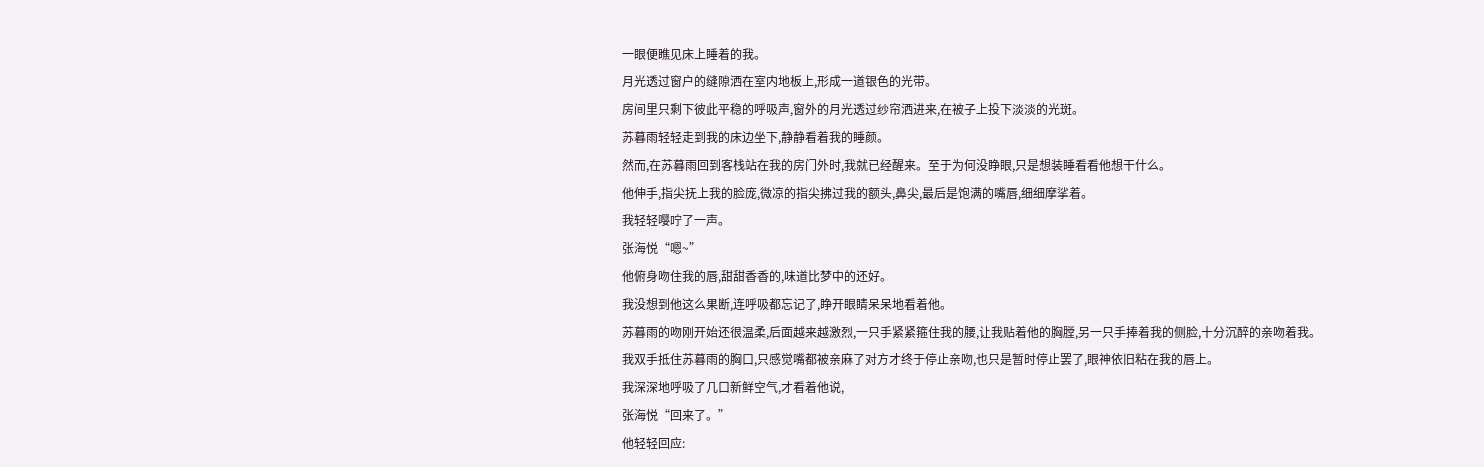一眼便瞧见床上睡着的我。
月光透过窗户的缝隙洒在室内地板上,形成一道银色的光带。
房间里只剩下彼此平稳的呼吸声,窗外的月光透过纱帘洒进来,在被子上投下淡淡的光斑。
苏暮雨轻轻走到我的床边坐下,静静看着我的睡颜。
然而,在苏暮雨回到客栈站在我的房门外时,我就已经醒来。至于为何没睁眼,只是想装睡看看他想干什么。
他伸手,指尖抚上我的脸庞,微凉的指尖拂过我的额头,鼻尖,最后是饱满的嘴唇,细细摩挲着。
我轻轻嘤咛了一声。
张海悦“嗯~”
他俯身吻住我的唇,甜甜香香的,味道比梦中的还好。
我没想到他这么果断,连呼吸都忘记了,睁开眼睛呆呆地看着他。
苏暮雨的吻刚开始还很温柔,后面越来越激烈,一只手紧紧箍住我的腰,让我贴着他的胸膛,另一只手捧着我的侧脸,十分沉醉的亲吻着我。
我双手抵住苏暮雨的胸口,只感觉嘴都被亲麻了对方才终于停止亲吻,也只是暂时停止罢了,眼神依旧粘在我的唇上。
我深深地呼吸了几口新鲜空气,才看着他说,
张海悦“回来了。”
他轻轻回应: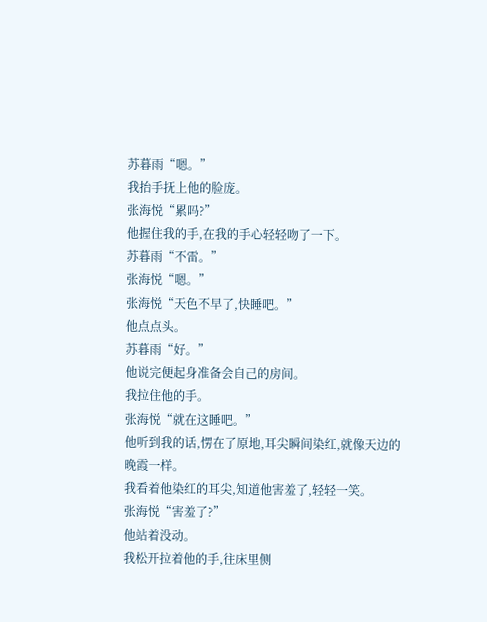苏暮雨“嗯。”
我抬手抚上他的脸庞。
张海悦“累吗?”
他握住我的手,在我的手心轻轻吻了一下。
苏暮雨“不雷。”
张海悦“嗯。”
张海悦“天色不早了,快睡吧。”
他点点头。
苏暮雨“好。”
他说完便起身准备会自己的房间。
我拉住他的手。
张海悦“就在这睡吧。”
他听到我的话,愣在了原地,耳尖瞬间染红,就像天边的晚霞一样。
我看着他染红的耳尖,知道他害羞了,轻轻一笑。
张海悦“害羞了?”
他站着没动。
我松开拉着他的手,往床里侧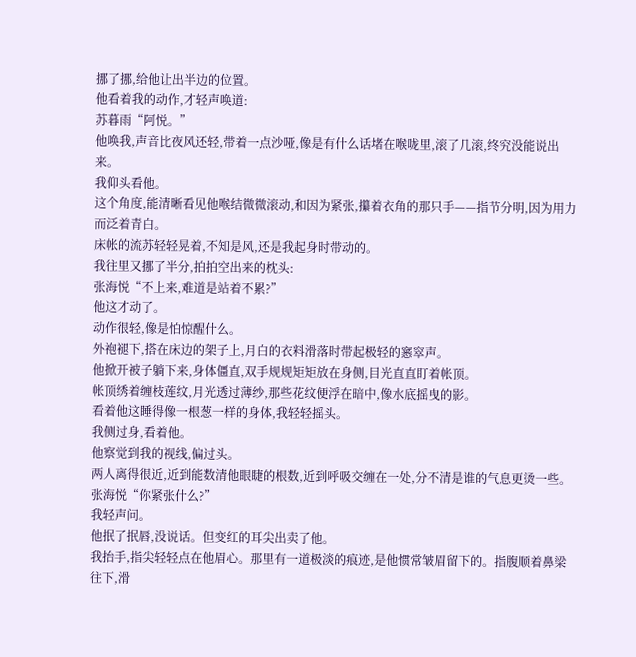挪了挪,给他让出半边的位置。
他看着我的动作,才轻声唤道:
苏暮雨“阿悦。”
他唤我,声音比夜风还轻,带着一点沙哑,像是有什么话堵在喉咙里,滚了几滚,终究没能说出来。
我仰头看他。
这个角度,能清晰看见他喉结微微滚动,和因为紧张,攥着衣角的那只手——指节分明,因为用力而泛着青白。
床帐的流苏轻轻晃着,不知是风,还是我起身时带动的。
我往里又挪了半分,拍拍空出来的枕头:
张海悦“不上来,难道是站着不累?”
他这才动了。
动作很轻,像是怕惊醒什么。
外袍褪下,搭在床边的架子上,月白的衣料滑落时带起极轻的窸窣声。
他掀开被子躺下来,身体僵直,双手规规矩矩放在身侧,目光直直盯着帐顶。
帐顶绣着缠枝莲纹,月光透过薄纱,那些花纹便浮在暗中,像水底摇曳的影。
看着他这睡得像一根葱一样的身体,我轻轻摇头。
我侧过身,看着他。
他察觉到我的视线,偏过头。
两人离得很近,近到能数清他眼睫的根数,近到呼吸交缠在一处,分不清是谁的气息更烫一些。
张海悦“你紧张什么?”
我轻声问。
他抿了抿唇,没说话。但变红的耳尖出卖了他。
我抬手,指尖轻轻点在他眉心。那里有一道极淡的痕迹,是他惯常皱眉留下的。指腹顺着鼻梁往下,滑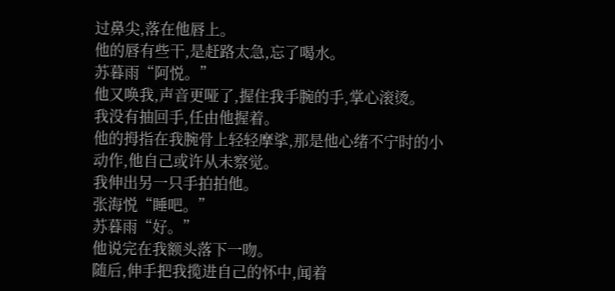过鼻尖,落在他唇上。
他的唇有些干,是赶路太急,忘了喝水。
苏暮雨“阿悦。”
他又唤我,声音更哑了,握住我手腕的手,掌心滚烫。
我没有抽回手,任由他握着。
他的拇指在我腕骨上轻轻摩挲,那是他心绪不宁时的小动作,他自己或许从未察觉。
我伸出另一只手拍拍他。
张海悦“睡吧。”
苏暮雨“好。”
他说完在我额头落下一吻。
随后,伸手把我揽进自己的怀中,闻着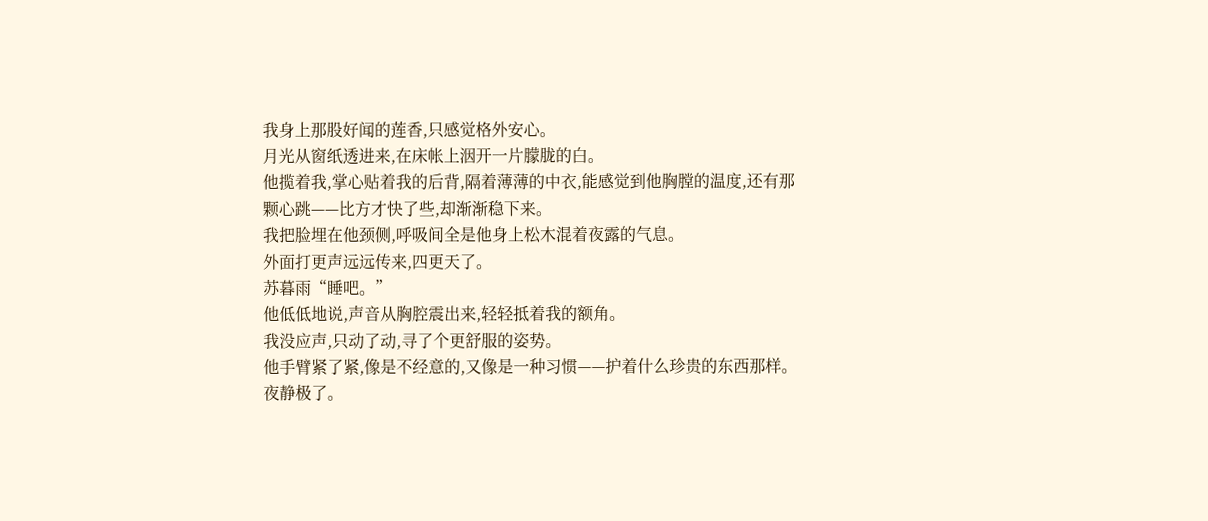我身上那股好闻的莲香,只感觉格外安心。
月光从窗纸透进来,在床帐上洇开一片朦胧的白。
他揽着我,掌心贴着我的后背,隔着薄薄的中衣,能感觉到他胸膛的温度,还有那颗心跳——比方才快了些,却渐渐稳下来。
我把脸埋在他颈侧,呼吸间全是他身上松木混着夜露的气息。
外面打更声远远传来,四更天了。
苏暮雨“睡吧。”
他低低地说,声音从胸腔震出来,轻轻抵着我的额角。
我没应声,只动了动,寻了个更舒服的姿势。
他手臂紧了紧,像是不经意的,又像是一种习惯——护着什么珍贵的东西那样。
夜静极了。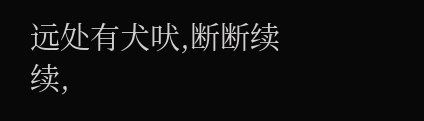远处有犬吠,断断续续,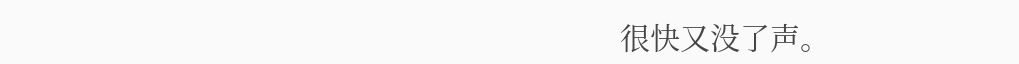很快又没了声。